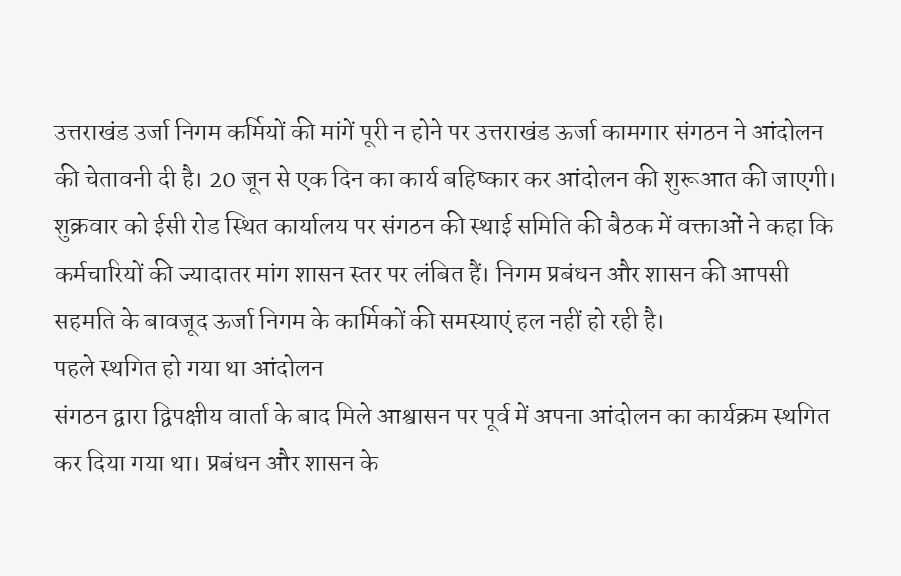उत्तराखंड उर्जा निगम कर्मियों की मांगें पूरी न होने पर उत्तराखंड ऊर्जा कामगार संगठन ने आंदोलन की चेतावनी दी है। 20 जून से एक दिन का कार्य बहिष्कार कर आंदोलन की शुरूआत की जाएगी।
शुक्रवार को ईसी रोड स्थित कार्यालय पर संगठन की स्थाई समिति की बैठक में वक्ताओं ने कहा कि कर्मचारियों की ज्यादातर मांग शासन स्तर पर लंबित हैं। निगम प्रबंधन और शासन की आपसी सहमति के बावजूद ऊर्जा निगम के कार्मिकों की समस्याएं हल नहीं हो रही है।
पहले स्थगित हो गया था आंदोलन
संगठन द्वारा द्विपक्षीय वार्ता के बाद मिले आश्वासन पर पूर्व में अपना आंदोलन का कार्यक्रम स्थगित कर दिया गया था। प्रबंधन और शासन के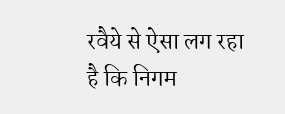रवैये से ऐसा लग रहा है कि निगम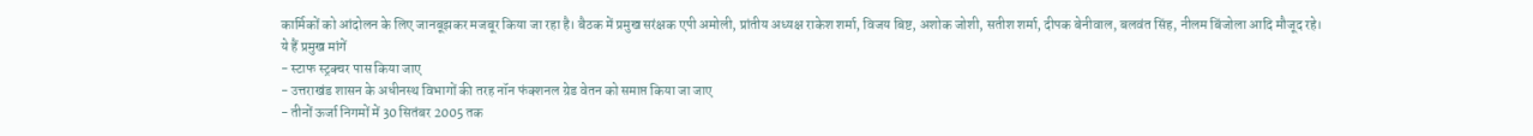कार्मिकों को आंदोलन के लिए जानबूझकर मजबूर किया जा रहा है। बैठक में प्रमुख सरंक्षक एपी अमोली, प्रांतीय अध्यक्ष राकेश शर्मा, विजय बिष्ट, अशोक जोशी, सतीश शर्मा, दीपक बेनीवाल, बलवंत सिंह, नीलम बिंजोला आदि मौजूद रहे।
ये हैं प्रमुख मांगें
- स्टाफ स्ट्रक्चर पास किया जाए
- उत्तराखंड शासन के अधीनस्थ विभागों की तरह नॉन फंक्शनल ग्रेड वेतन को समाप्त किया जा जाए
- तीनों ऊर्जा निगमों में 30 सितंबर 2005 तक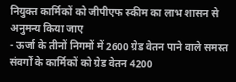नियुक्त कार्मिकों को जीपीएफ स्कीम का लाभ शासन से अनुमन्य किया जाए
- ऊर्जा के तीनों निगमों में 2600 ग्रेड वेतन पाने वाले समस्त संवर्गों के कार्मिकों को ग्रेड वेतन 4200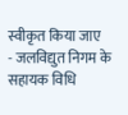स्वीकृत किया जाए
- जलविद्युत निगम के सहायक विधि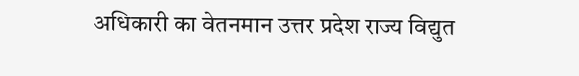अधिकारी का वेतनमान उत्तर प्रदेश राज्य विद्युत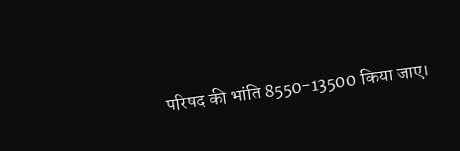परिषद की भांति 8550-13500 किया जाए।